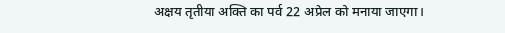अक्षय तृतीया अक्ति का पर्व 22 अप्रेल को मनाया जाएगा।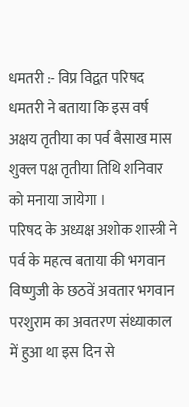धमतरी :- विप्र विद्वत परिषद धमतरी ने बताया कि इस वर्ष अक्षय तृतीया का पर्व बैसाख मास शुक्ल पक्ष तृतीया तिथि शनिवार को मनाया जायेगा ।
परिषद के अध्यक्ष अशोक शास्त्री ने पर्व के महत्व बताया की भगवान विष्णुजी के छठवें अवतार भगवान परशुराम का अवतरण संध्याकाल में हुआ था इस दिन से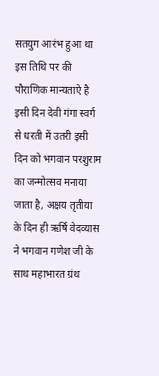सतयुग आरंभ हुआ था इस तिथि पर की पौराणिक मान्यताऐ है इसी दिन देवी गंगा स्वर्ग से धरती में उतरी इसी दिन को भगवान परशुराम का जन्मोत्सव मनाया जाता है, अक्षय तृतीया के दिन ही ऋर्षि वेदव्यास ने भगवान गणेश जी के साथ महाभारत ग्रंथ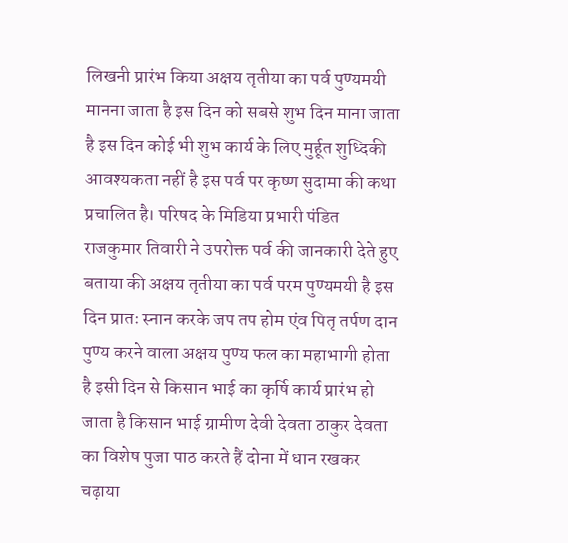लिखनी प्रारंभ किया अक्षय तृतीया का पर्व पुण्यमयी मानना जाता है इस दिन को सबसे शुभ दिन माना जाता है इस दिन कोई भी शुभ कार्य के लिए मुर्हूत शुध्दिकी आवश्यकता नहीं है इस पर्व पर कृष्ण सुदामा की कथा प्रचालित है। परिषद के मिडिया प्रभारी पंडित राजकुमार तिवारी ने उपरोक्त पर्व की जानकारी देते हुए बताया की अक्षय तृतीया का पर्व परम पुण्यमयी है इस दिन प्रातः स्नान करके जप तप होम एंव पितृ तर्पण दान पुण्य करने वाला अक्षय पुण्य फल का महाभागी होता है इसी दिन से किसान भाई का कृर्षि कार्य प्रारंभ हो जाता है किसान भाई ग्रामीण देवी देवता ठाकुर देवता का विशेष पुजा पाठ करते हैं दोना में धान रखकर चढ़ाया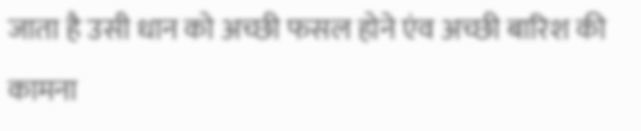जाता है उसी धान को अच्छी फसल होने एंव अच्छी बारिश की कामना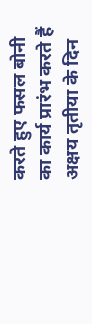करते हुए फसल बोनी का कार्य प्रारंभ करते हैं अक्षय तृतीया के दिन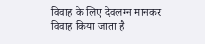विवाह के लिए देवलग्न मानकर विवाह किया जाता है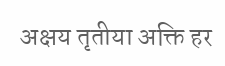अक्षय तृतीया अक्ति हर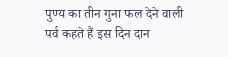पुण्य का तीन गुना फल देने वाली पर्व कहते हैं इस दिन दान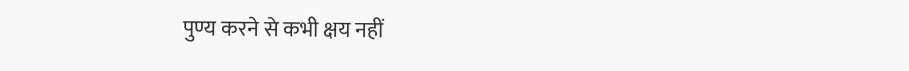पुण्य करने से कभी क्षय नहीं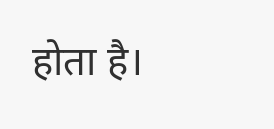होता है।